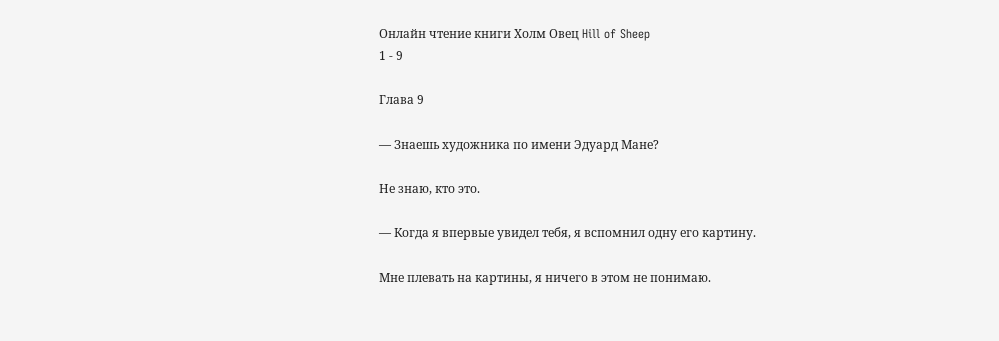Онлайн чтение книги Холм Овец Hill of Sheep
1 - 9

Глава 9

— Знаешь художника по имени Эдуард Мане?

Не знаю, кто это.

— Когда я впервые увидел тебя, я вспомнил одну его картину.

Мне плевать на картины, я ничего в этом не понимаю.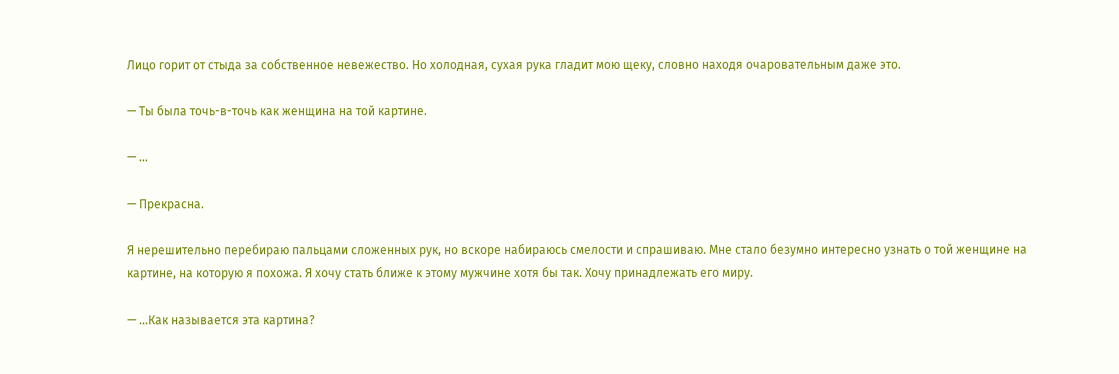Лицо горит от стыда за собственное невежество. Но холодная, сухая рука гладит мою щеку, словно находя очаровательным даже это.

— Ты была точь-в-точь как женщина на той картине.

— …

— Прекрасна.

Я нерешительно перебираю пальцами сложенных рук, но вскоре набираюсь смелости и спрашиваю. Мне стало безумно интересно узнать о той женщине на картине, на которую я похожа. Я хочу стать ближе к этому мужчине хотя бы так. Хочу принадлежать его миру.

— …Как называется эта картина?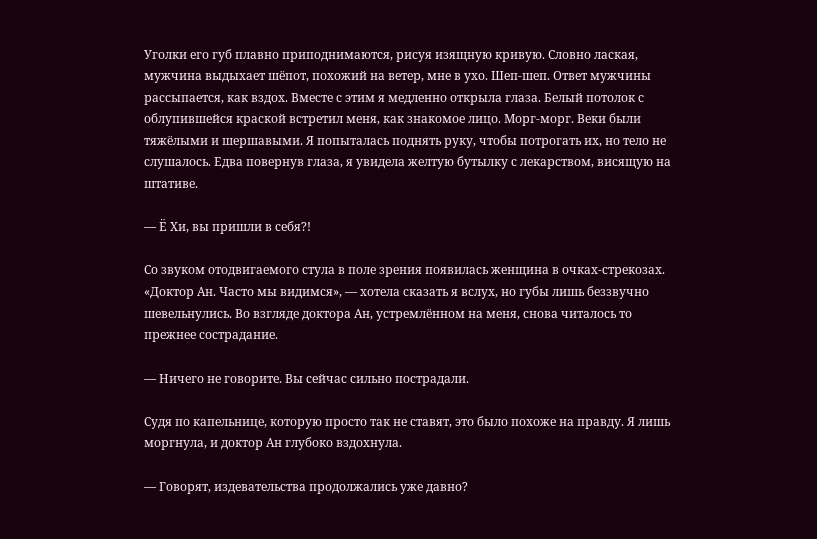Уголки его губ плавно приподнимаются, рисуя изящную кривую. Словно лаская, мужчина выдыхает шёпот, похожий на ветер, мне в ухо. Шеп-шеп. Ответ мужчины рассыпается, как вздох. Вместе с этим я медленно открыла глаза. Белый потолок с облупившейся краской встретил меня, как знакомое лицо. Морг-морг. Веки были тяжёлыми и шершавыми. Я попыталась поднять руку, чтобы потрогать их, но тело не слушалось. Едва повернув глаза, я увидела желтую бутылку с лекарством, висящую на штативе.

— Ё Хи, вы пришли в себя?!

Со звуком отодвигаемого стула в поле зрения появилась женщина в очках-стрекозах. «Доктор Ан. Часто мы видимся», — хотела сказать я вслух, но губы лишь беззвучно шевельнулись. Во взгляде доктора Ан, устремлённом на меня, снова читалось то прежнее сострадание.

— Ничего не говорите. Вы сейчас сильно пострадали.

Судя по капельнице, которую просто так не ставят, это было похоже на правду. Я лишь моргнула, и доктор Ан глубоко вздохнула.

— Говорят, издевательства продолжались уже давно?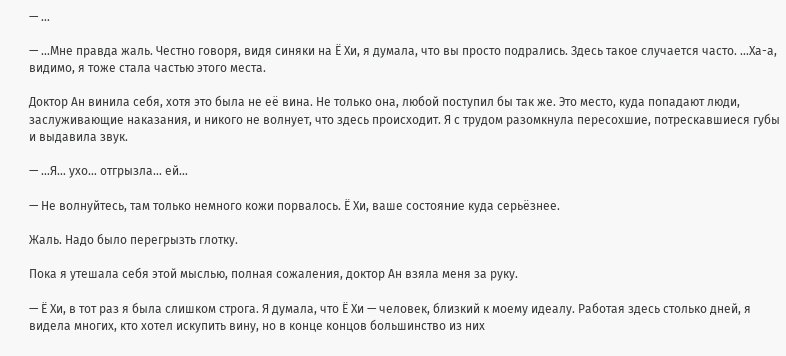— …

— …Мне правда жаль. Честно говоря, видя синяки на Ё Хи, я думала, что вы просто подрались. Здесь такое случается часто. …Ха-а, видимо, я тоже стала частью этого места.

Доктор Ан винила себя, хотя это была не её вина. Не только она, любой поступил бы так же. Это место, куда попадают люди, заслуживающие наказания, и никого не волнует, что здесь происходит. Я с трудом разомкнула пересохшие, потрескавшиеся губы и выдавила звук.

— …Я… ухо… отгрызла… ей…

— Не волнуйтесь, там только немного кожи порвалось. Ё Хи, ваше состояние куда серьёзнее.

Жаль. Надо было перегрызть глотку.

Пока я утешала себя этой мыслью, полная сожаления, доктор Ан взяла меня за руку.

— Ё Хи, в тот раз я была слишком строга. Я думала, что Ё Хи — человек, близкий к моему идеалу. Работая здесь столько дней, я видела многих, кто хотел искупить вину, но в конце концов большинство из них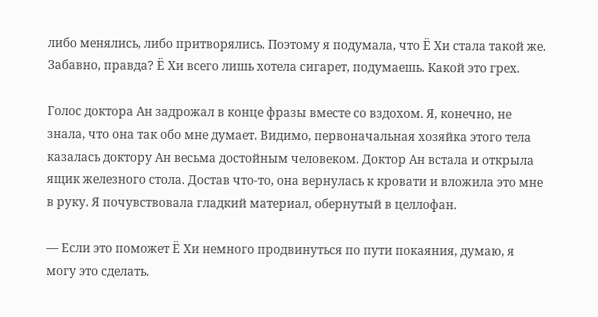либо менялись, либо притворялись. Поэтому я подумала, что Ё Хи стала такой же. Забавно, правда? Ё Хи всего лишь хотела сигарет, подумаешь. Какой это грех.

Голос доктора Ан задрожал в конце фразы вместе со вздохом. Я, конечно, не знала, что она так обо мне думает. Видимо, первоначальная хозяйка этого тела казалась доктору Ан весьма достойным человеком. Доктор Ан встала и открыла ящик железного стола. Достав что-то, она вернулась к кровати и вложила это мне в руку. Я почувствовала гладкий материал, обернутый в целлофан.

— Если это поможет Ё Хи немного продвинуться по пути покаяния, думаю, я могу это сделать.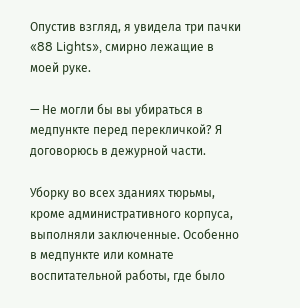Опустив взгляд, я увидела три пачки «88 Lights», смирно лежащие в моей руке.

— Не могли бы вы убираться в медпункте перед перекличкой? Я договорюсь в дежурной части.

Уборку во всех зданиях тюрьмы, кроме административного корпуса, выполняли заключенные. Особенно в медпункте или комнате воспитательной работы, где было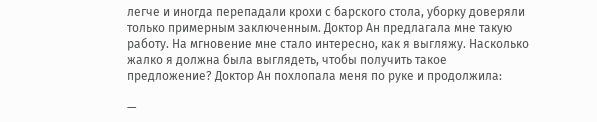легче и иногда перепадали крохи с барского стола, уборку доверяли только примерным заключенным. Доктор Ан предлагала мне такую работу. На мгновение мне стало интересно, как я выгляжу. Насколько жалко я должна была выглядеть, чтобы получить такое предложение? Доктор Ан похлопала меня по руке и продолжила:

—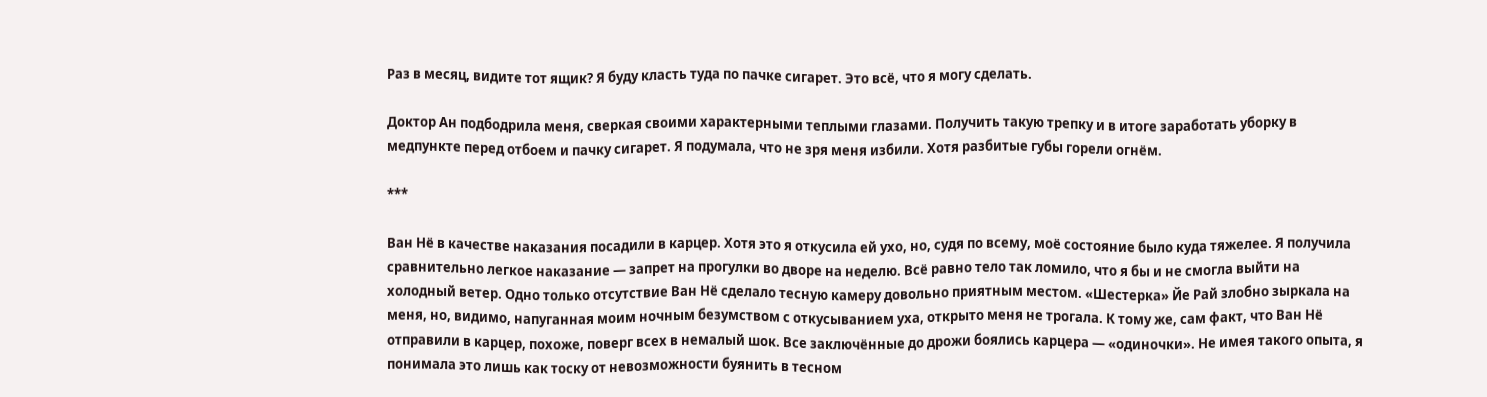Раз в месяц, видите тот ящик? Я буду класть туда по пачке сигарет. Это всё, что я могу сделать.

Доктор Ан подбодрила меня, сверкая своими характерными теплыми глазами. Получить такую трепку и в итоге заработать уборку в медпункте перед отбоем и пачку сигарет. Я подумала, что не зря меня избили. Хотя разбитые губы горели огнём.

***

Ван Нё в качестве наказания посадили в карцер. Хотя это я откусила ей ухо, но, судя по всему, моё состояние было куда тяжелее. Я получила сравнительно легкое наказание — запрет на прогулки во дворе на неделю. Всё равно тело так ломило, что я бы и не смогла выйти на холодный ветер. Одно только отсутствие Ван Нё сделало тесную камеру довольно приятным местом. «Шестерка» Йе Рай злобно зыркала на меня, но, видимо, напуганная моим ночным безумством с откусыванием уха, открыто меня не трогала. К тому же, сам факт, что Ван Нё отправили в карцер, похоже, поверг всех в немалый шок. Все заключённые до дрожи боялись карцера — «одиночки». Не имея такого опыта, я понимала это лишь как тоску от невозможности буянить в тесном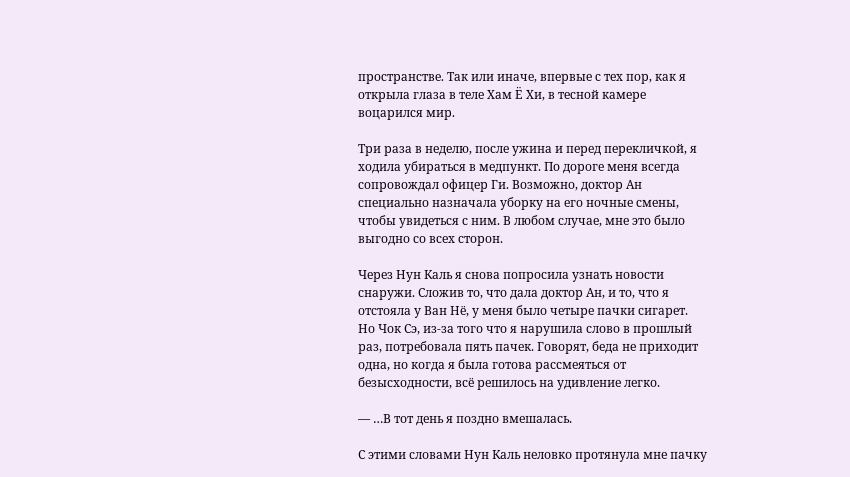пространстве. Так или иначе, впервые с тех пор, как я открыла глаза в теле Хам Ё Хи, в тесной камере воцарился мир.

Три раза в неделю, после ужина и перед перекличкой, я ходила убираться в медпункт. По дороге меня всегда сопровождал офицер Ги. Возможно, доктор Ан специально назначала уборку на его ночные смены, чтобы увидеться с ним. В любом случае, мне это было выгодно со всех сторон.

Через Нун Каль я снова попросила узнать новости снаружи. Сложив то, что дала доктор Ан, и то, что я отстояла у Ван Нё, у меня было четыре пачки сигарет. Но Чок Сэ, из-за того что я нарушила слово в прошлый раз, потребовала пять пачек. Говорят, беда не приходит одна, но когда я была готова рассмеяться от безысходности, всё решилось на удивление легко.

— …В тот день я поздно вмешалась.

С этими словами Нун Каль неловко протянула мне пачку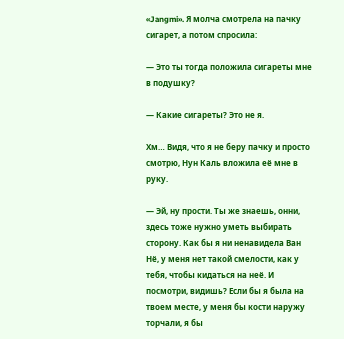«Jangmi». Я молча смотрела на пачку сигарет, а потом спросила:

— Это ты тогда положила сигареты мне в подушку?

— Какие сигареты? Это не я.

Хм… Видя, что я не беру пачку и просто смотрю, Нун Каль вложила её мне в руку.

— Эй, ну прости. Ты же знаешь, онни, здесь тоже нужно уметь выбирать сторону. Как бы я ни ненавидела Ван Нё, у меня нет такой смелости, как у тебя, чтобы кидаться на неё. И посмотри, видишь? Если бы я была на твоем месте, у меня бы кости наружу торчали, я бы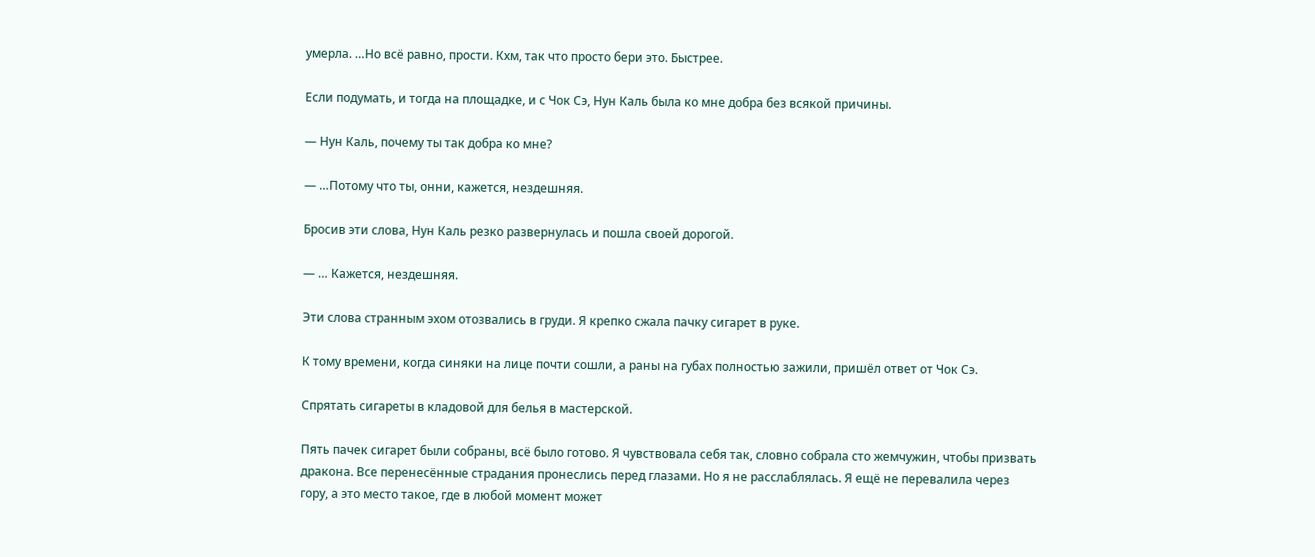умерла. …Но всё равно, прости. Кхм, так что просто бери это. Быстрее.

Если подумать, и тогда на площадке, и с Чок Сэ, Нун Каль была ко мне добра без всякой причины.

— Нун Каль, почему ты так добра ко мне?

— …Потому что ты, онни, кажется, нездешняя.

Бросив эти слова, Нун Каль резко развернулась и пошла своей дорогой.

— … Кажется, нездешняя.

Эти слова странным эхом отозвались в груди. Я крепко сжала пачку сигарет в руке.

К тому времени, когда синяки на лице почти сошли, а раны на губах полностью зажили, пришёл ответ от Чок Сэ.

Спрятать сигареты в кладовой для белья в мастерской.

Пять пачек сигарет были собраны, всё было готово. Я чувствовала себя так, словно собрала сто жемчужин, чтобы призвать дракона. Все перенесённые страдания пронеслись перед глазами. Но я не расслаблялась. Я ещё не перевалила через гору, а это место такое, где в любой момент может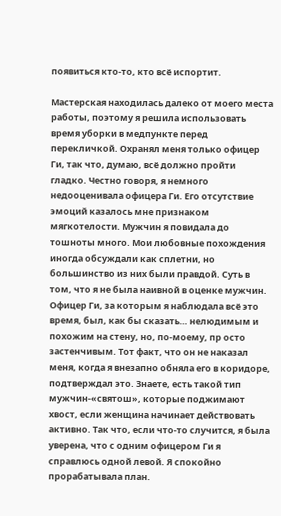появиться кто-то, кто всё испортит.

Мастерская находилась далеко от моего места работы, поэтому я решила использовать время уборки в медпункте перед перекличкой. Охранял меня только офицер Ги, так что, думаю, всё должно пройти гладко. Честно говоря, я немного недооценивала офицера Ги. Его отсутствие эмоций казалось мне признаком мягкотелости. Мужчин я повидала до тошноты много. Мои любовные похождения иногда обсуждали как сплетни, но большинство из них были правдой. Суть в том, что я не была наивной в оценке мужчин. Офицер Ги, за которым я наблюдала всё это время, был, как бы сказать… нелюдимым и похожим на стену, но, по-моему, пр осто застенчивым. Тот факт, что он не наказал меня, когда я внезапно обняла его в коридоре, подтверждал это. Знаете, есть такой тип мужчин-«святош», которые поджимают хвост, если женщина начинает действовать активно. Так что, если что-то случится, я была уверена, что с одним офицером Ги я справлюсь одной левой. Я спокойно прорабатывала план.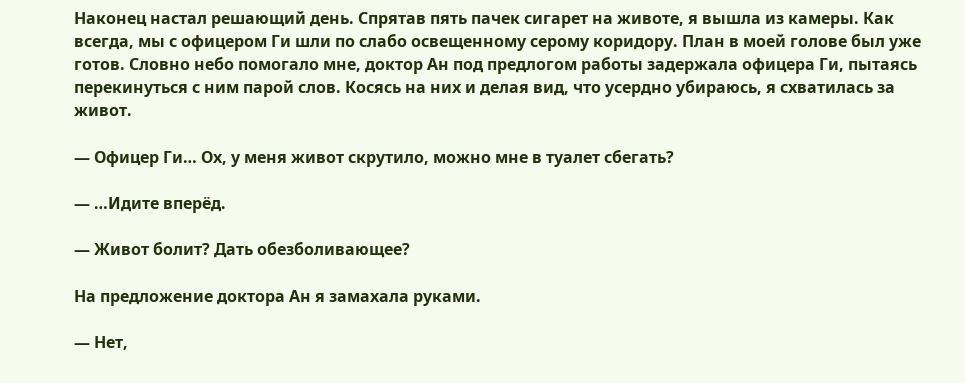Наконец настал решающий день. Спрятав пять пачек сигарет на животе, я вышла из камеры. Как всегда, мы с офицером Ги шли по слабо освещенному серому коридору. План в моей голове был уже готов. Словно небо помогало мне, доктор Ан под предлогом работы задержала офицера Ги, пытаясь перекинуться с ним парой слов. Косясь на них и делая вид, что усердно убираюсь, я схватилась за живот.

— Офицер Ги… Ох, у меня живот скрутило, можно мне в туалет сбегать?

— …Идите вперёд.

— Живот болит? Дать обезболивающее?

На предложение доктора Ан я замахала руками.

— Нет,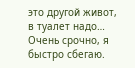это другой живот, в туалет надо… Очень срочно, я быстро сбегаю.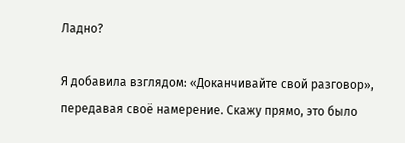Ладно?

Я добавила взглядом: «Доканчивайте свой разговор», передавая своё намерение. Скажу прямо, это было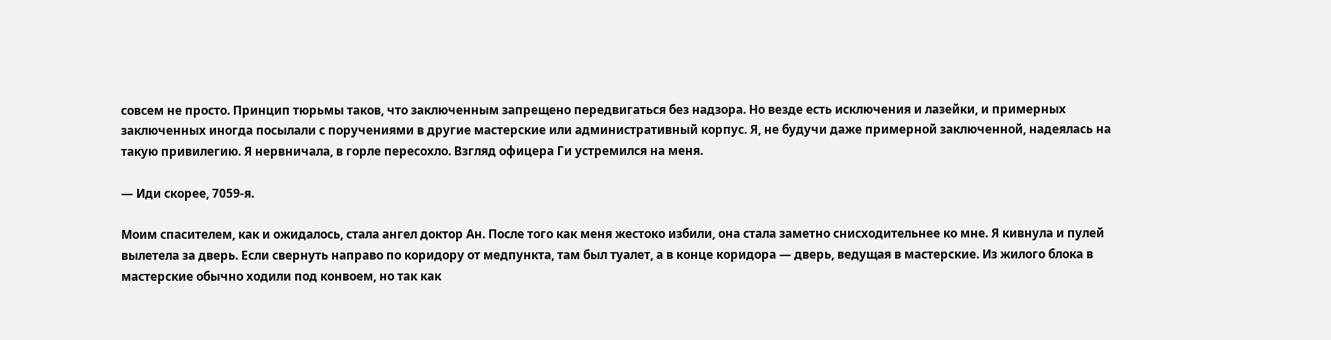совсем не просто. Принцип тюрьмы таков, что заключенным запрещено передвигаться без надзора. Но везде есть исключения и лазейки, и примерных заключенных иногда посылали с поручениями в другие мастерские или административный корпус. Я, не будучи даже примерной заключенной, надеялась на такую привилегию. Я нервничала, в горле пересохло. Взгляд офицера Ги устремился на меня.

— Иди скорее, 7059-я.

Моим спасителем, как и ожидалось, стала ангел доктор Ан. После того как меня жестоко избили, она стала заметно снисходительнее ко мне. Я кивнула и пулей вылетела за дверь. Если свернуть направо по коридору от медпункта, там был туалет, а в конце коридора — дверь, ведущая в мастерские. Из жилого блока в мастерские обычно ходили под конвоем, но так как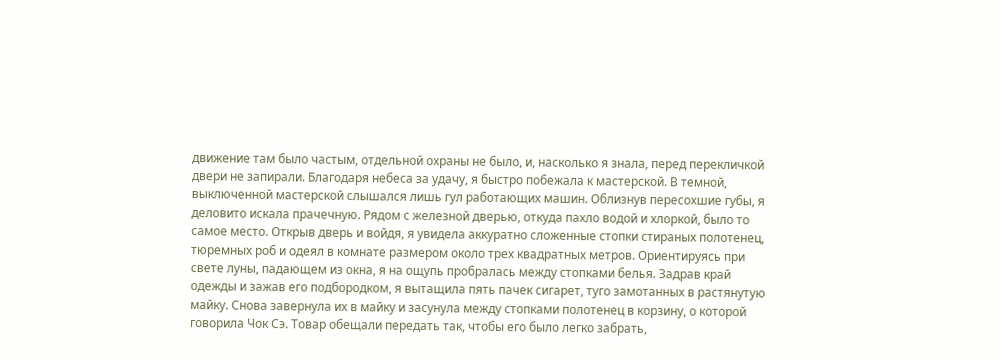движение там было частым, отдельной охраны не было, и, насколько я знала, перед перекличкой двери не запирали. Благодаря небеса за удачу, я быстро побежала к мастерской. В темной, выключенной мастерской слышался лишь гул работающих машин. Облизнув пересохшие губы, я деловито искала прачечную. Рядом с железной дверью, откуда пахло водой и хлоркой, было то самое место. Открыв дверь и войдя, я увидела аккуратно сложенные стопки стираных полотенец, тюремных роб и одеял в комнате размером около трех квадратных метров. Ориентируясь при свете луны, падающем из окна, я на ощупь пробралась между стопками белья. Задрав край одежды и зажав его подбородком, я вытащила пять пачек сигарет, туго замотанных в растянутую майку. Снова завернула их в майку и засунула между стопками полотенец в корзину, о которой говорила Чок Сэ. Товар обещали передать так, чтобы его было легко забрать,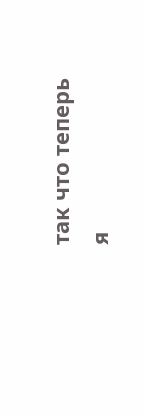так что теперь я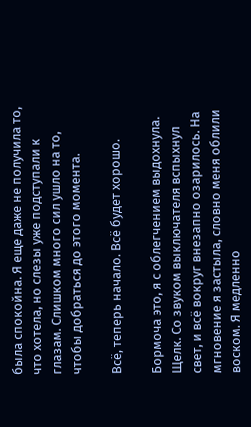была спокойна. Я еще даже не получила то, что хотела, но слезы уже подступали к глазам. Слишком много сил ушло на то, чтобы добраться до этого момента.

Всё, теперь начало. Всё будет хорошо.

Бормоча это, я с облегчением выдохнула. Щелк. Со звуком выключателя вспыхнул свет, и всё вокруг внезапно озарилось. На мгновение я застыла, словно меня облили воском. Я медленно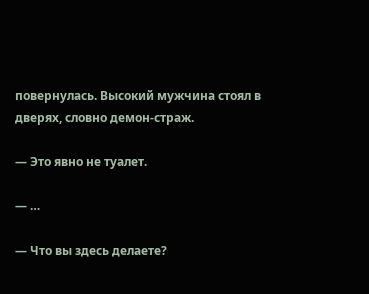повернулась. Высокий мужчина стоял в дверях, словно демон-страж.

— Это явно не туалет.

— …

— Что вы здесь делаете?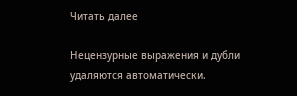Читать далее

Нецензурные выражения и дубли удаляются автоматически.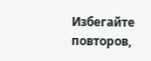Избегайте повторов,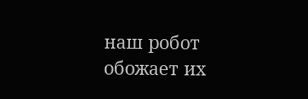наш робот обожает их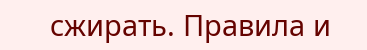сжирать. Правила и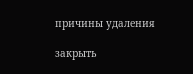причины удаления

закрыть